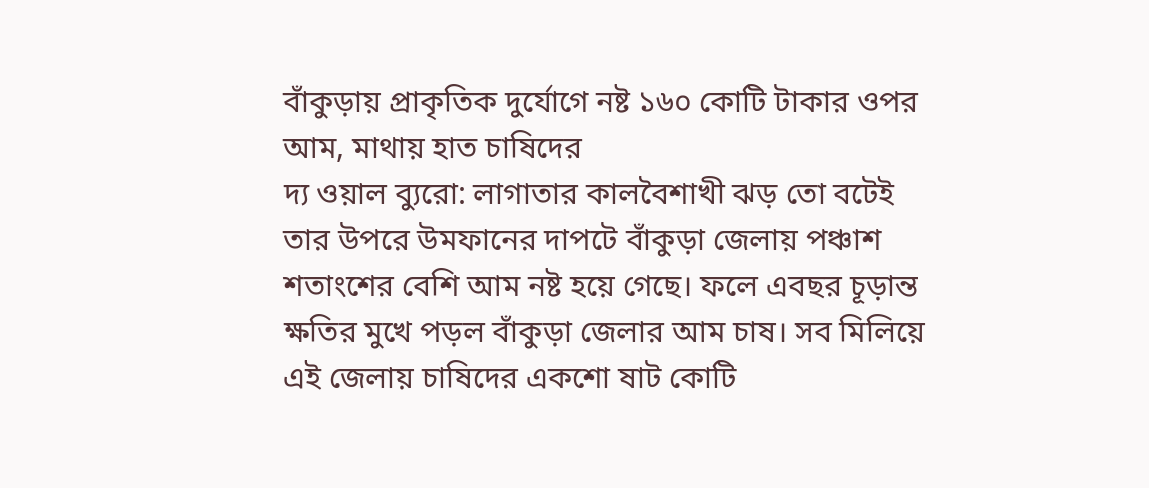বাঁকুড়ায় প্রাকৃতিক দুর্যোগে নষ্ট ১৬০ কোটি টাকার ওপর আম, মাথায় হাত চাষিদের
দ্য ওয়াল ব্যুরো: লাগাতার কালবৈশাখী ঝড় তো বটেই তার উপরে উমফানের দাপটে বাঁকুড়া জেলায় পঞ্চাশ শতাংশের বেশি আম নষ্ট হয়ে গেছে। ফলে এবছর চূড়ান্ত ক্ষতির মুখে পড়ল বাঁকুড়া জেলার আম চাষ। সব মিলিয়ে এই জেলায় চাষিদের একশো ষাট কোটি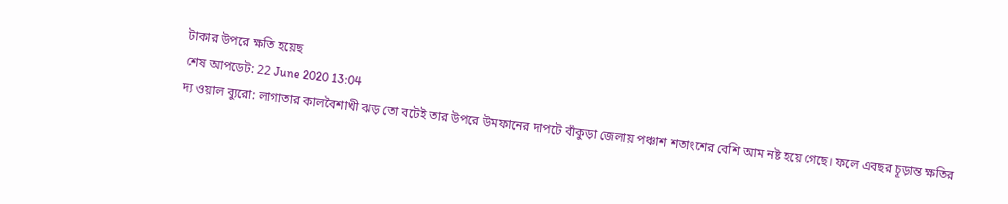টাকার উপরে ক্ষতি হয়েছ
শেষ আপডেট: 22 June 2020 13:04
দ্য ওয়াল ব্যুরো: লাগাতার কালবৈশাখী ঝড় তো বটেই তার উপরে উমফানের দাপটে বাঁকুড়া জেলায় পঞ্চাশ শতাংশের বেশি আম নষ্ট হয়ে গেছে। ফলে এবছর চূড়ান্ত ক্ষতির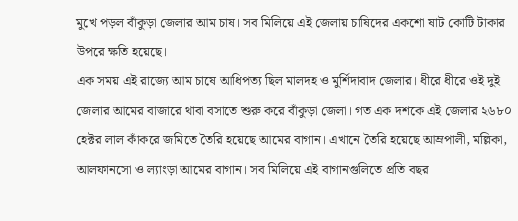মুখে পড়ল বাঁকুড়া জেলার আম চাষ। সব মিলিয়ে এই জেলায় চাষিদের একশো ষাট কোটি টাকার উপরে ক্ষতি হয়েছে।
এক সময় এই রাজ্যে আম চাষে আধিপত্য ছিল মালদহ ও মুর্শিদাবাদ জেলার। ধীরে ধীরে ওই দুই জেলার আমের বাজারে থাবা বসাতে শুরু করে বাঁকুড়া জেলা। গত এক দশকে এই জেলার ২৬৮০ হেক্টর লাল কাঁকরে জমিতে তৈরি হয়েছে আমের বাগান। এখানে তৈরি হয়েছে আম্রপালী, মল্লিকা, আলফানসো ও ল্যাংড়া আমের বাগান। সব মিলিয়ে এই বাগানগুলিতে প্রতি বছর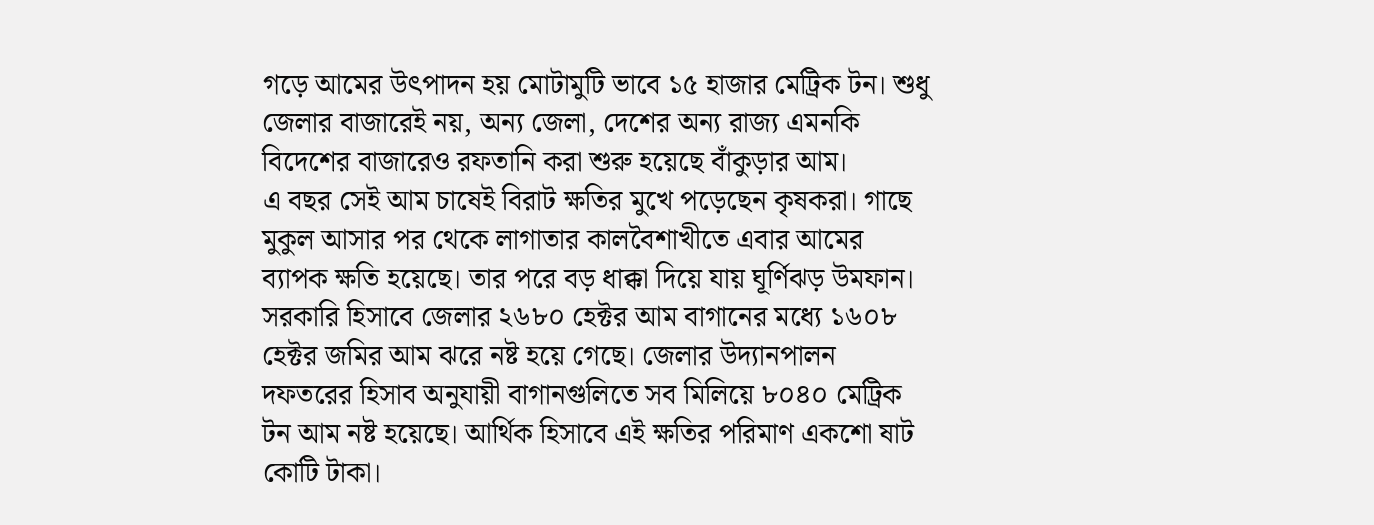গড়ে আমের উৎপাদন হয় মোটামুটি ভাবে ১৫ হাজার মেট্রিক টন। শুধু জেলার বাজারেই নয়, অন্য জেলা, দেশের অন্য রাজ্য এমনকি বিদেশের বাজারেও রফতানি করা শুরু হয়েছে বাঁকুড়ার আম।
এ বছর সেই আম চাষেই বিরাট ক্ষতির মুখে পড়েছেন কৃষকরা। গাছে মুকুল আসার পর থেকে লাগাতার কালবৈশাখীতে এবার আমের ব্যাপক ক্ষতি হয়েছে। তার পরে বড় ধাক্কা দিয়ে যায় ঘূর্ণিঝড় উমফান। সরকারি হিসাবে জেলার ২৬৮০ হেক্টর আম বাগানের মধ্যে ১৬০৮ হেক্টর জমির আম ঝরে নষ্ট হয়ে গেছে। জেলার উদ্যানপালন দফতরের হিসাব অনুযায়ী বাগানগুলিতে সব মিলিয়ে ৮০৪০ মেট্রিক টন আম নষ্ট হয়েছে। আর্থিক হিসাবে এই ক্ষতির পরিমাণ একশো ষাট কোটি টাকা।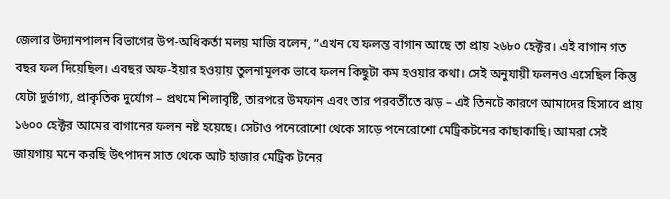জেলার উদ্যানপালন বিভাগের উপ-অধিকর্তা মলয় মাজি বলেন, “এখন যে ফলন্ত বাগান আছে তা প্রায় ২৬৮০ হেক্টর। এই বাগান গত বছর ফল দিয়েছিল। এবছর অফ-ইয়ার হওয়ায় তুলনামূলক ভাবে ফলন কিছুটা কম হওয়ার কথা। সেই অনুযায়ী ফলনও এসেছিল কিন্তু যেটা দুর্ভাগ্য, প্রাকৃতিক দুর্যোগ – প্রথমে শিলাবৃষ্টি, তারপরে উমফান এবং তার পরবর্তীতে ঝড় – এই তিনটে কারণে আমাদের হিসাবে প্রায় ১৬০০ হেক্টর আমের বাগানের ফলন নষ্ট হয়েছে। সেটাও পনেরোশো থেকে সাড়ে পনেরোশো মেট্রিকটনের কাছাকাছি। আমরা সেই জায়গায় মনে করছি উৎপাদন সাত থেকে আট হাজার মেট্রিক টনের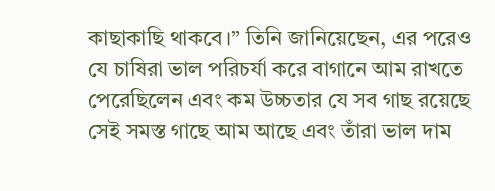কাছাকাছি থাকবে।” তিনি জানিয়েছেন, এর পরেও যে চাষিরা ভাল পরিচর্যা করে বাগানে আম রাখতে পেরেছিলেন এবং কম উচ্চতার যে সব গাছ রয়েছে সেই সমস্ত গাছে আম আছে এবং তাঁরা ভাল দাম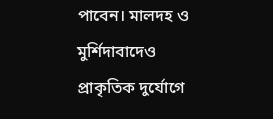পাবেন। মালদহ ও মুর্শিদাবাদেও প্রাকৃতিক দুর্যোগে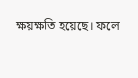ক্ষয়ক্ষতি হয়েছে। ফলে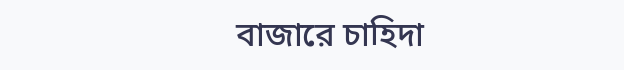বাজারে চাহিদা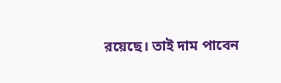রয়েছে। তাই দাম পাবেন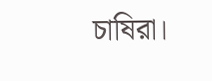চাষিরা।